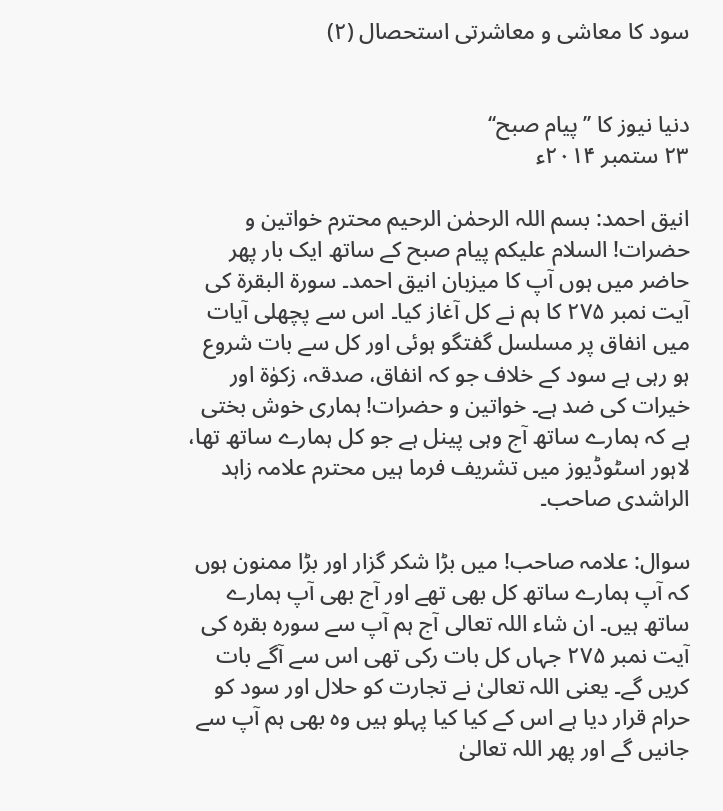سود کا معاشی و معاشرتی استحصال (۲)


دنیا نیوز کا ’’پیام صبح‘‘
۲۳ ستمبر ۲۰۱۴ء

انیق احمد: بسم اللہ الرحمٰن الرحیم محترم خواتین و حضرات! السلام علیکم پیام صبح کے ساتھ ایک بار پھر حاضر میں ہوں آپ کا میزبان انیق احمد۔ سورۃ البقرۃ کی آیت نمبر ۲۷۵ کا ہم نے کل آغاز کیا۔ اس سے پچھلی آیات میں انفاق پر مسلسل گفتگو ہوئی اور کل سے بات شروع ہو رہی ہے سود کے خلاف جو کہ انفاق، صدقہ، زکوٰۃ اور خیرات کی ضد ہے۔ خواتین و حضرات! ہماری خوش بختی ہے کہ ہمارے ساتھ آج وہی پینل ہے جو کل ہمارے ساتھ تھا، لاہور اسٹوڈیوز میں تشریف فرما ہیں محترم علامہ زاہد الراشدی صاحب۔

سوال: علامہ صاحب! میں بڑا شکر گزار اور بڑا ممنون ہوں کہ آپ ہمارے ساتھ کل بھی تھے اور آج بھی آپ ہمارے ساتھ ہیں۔ ان شاء اللہ تعالی آج ہم آپ سے سورہ بقرہ کی آیت نمبر ۲۷۵ جہاں کل بات رکی تھی اس سے آگے بات کریں گے۔ یعنی اللہ تعالیٰ نے تجارت کو حلال اور سود کو حرام قرار دیا ہے اس کے کیا کیا پہلو ہیں وہ بھی ہم آپ سے جانیں گے اور پھر اللہ تعالیٰ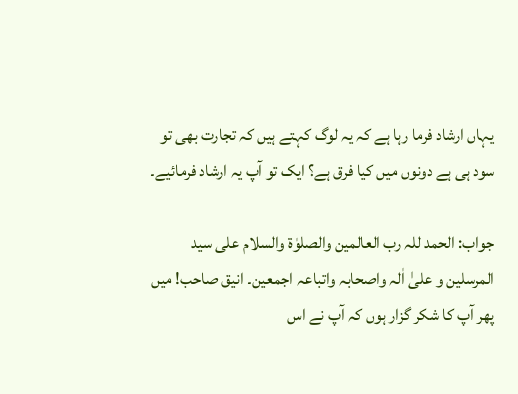یہاں ارشاد فرما رہا ہے کہ یہ لوگ کہتے ہیں کہ تجارت بھی تو سود ہی ہے دونوں میں کیا فرق ہے؟ ایک تو آپ یہ ارشاد فرمائیے۔

جواب: الحمد للہ رب العالمین والصلوٰۃ والسلام علی سید المرسلین و علیٰ اٰلہ واصحابہ واتباعہ اجمعین۔ انیق صاحب! میں پھر آپ کا شکر گزار ہوں کہ آپ نے اس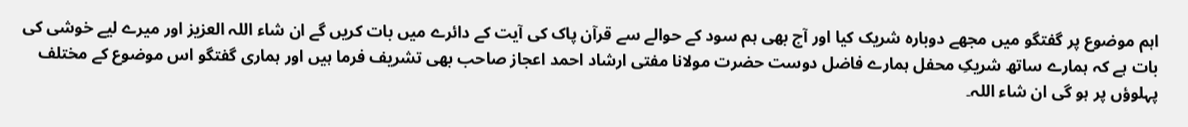اہم موضوع پر گفتگو میں مجھے دوبارہ شریک کیا اور آج بھی ہم سود کے حوالے سے قرآن پاک کی آیت کے دائرے میں بات کریں گے ان شاء اللہ العزیز اور میرے لیے خوشی کی بات ہے کہ ہمارے ساتھ شریکِ محفل ہمارے فاضل دوست حضرت مولانا مفتی ارشاد احمد اعجاز صاحب بھی تشریف فرما ہیں اور ہماری گفتگو اس موضوع کے مختلف پہلوؤں پر ہو گی ان شاء اللہ۔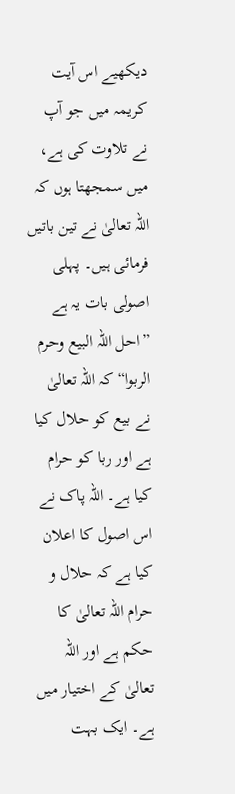دیکھیے اس آیت کریمہ میں جو آپ نے تلاوت کی ہے، میں سمجھتا ہوں کہ اللہ تعالیٰ نے تین باتیں فرمائی ہیں۔ پہلی اصولی بات یہ ہے ”احل اللہ البیع وحرم الربوا“ کہ اللہ تعالیٰ نے بیع کو حلال کیا ہے اور ربا کو حرام کیا ہے۔ اللہ پاک نے اس اصول کا اعلان کیا ہے کہ حلال و حرام اللہ تعالیٰ کا حکم ہے اور اللہ تعالیٰ کے اختیار میں ہے۔ ایک بہت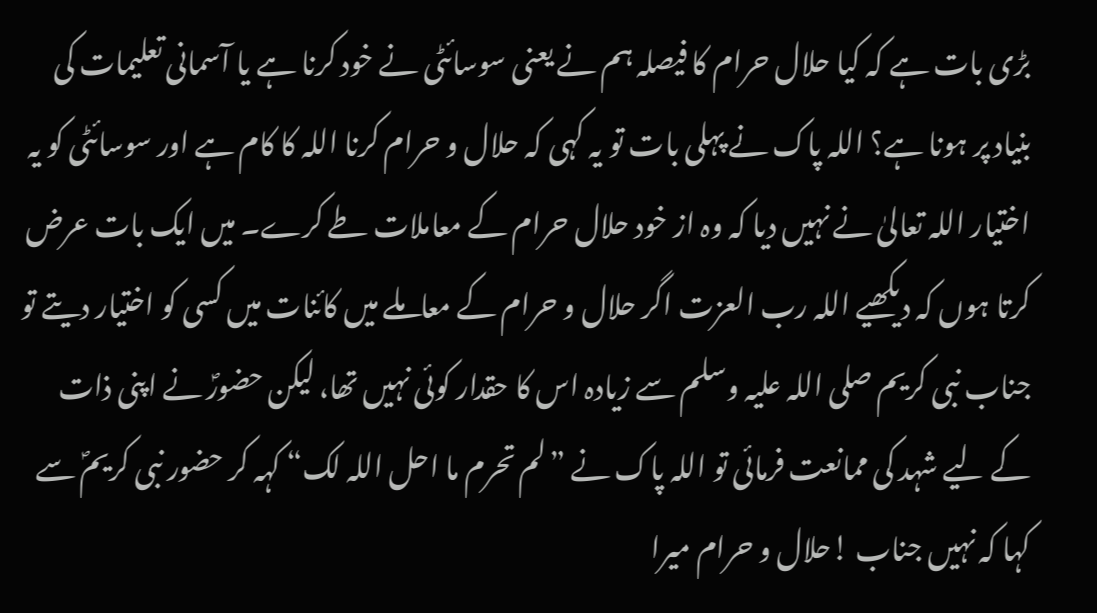بڑی بات ہے کہ کیا حلال حرام کا فیصلہ ہم نے یعنی سوسائٹی نے خود کرنا ہے یا آسمانی تعلیمات کی بنیاد پر ہونا ہے؟ اللہ پاک نے پہلی بات تو یہ کہی کہ حلال و حرام کرنا اللہ کا کام ہے اور سوسائٹی کو یہ اختیار اللہ تعالیٰ نے نہیں دیا کہ وہ از خود حلال حرام کے معاملات طے کرے۔ میں ایک بات عرض کرتا ہوں کہ دیکھیے اللہ رب العزت اگر حلال و حرام کے معاملے میں کائنات میں کسی کو اختیار دیتے تو جناب نبی کریم صلی اللہ علیہ وسلم سے زیادہ اس کا حقدار کوئی نہیں تھا، لیکن حضورؐ نے اپنی ذات کے لیے شہد کی ممانعت فرمائی تو اللہ پاک نے ”لم تحرم ما احل اللہ لک“ کہہ کر حضور نبی کریمؐ سے کہا کہ نہیں جناب !حلال و حرام میرا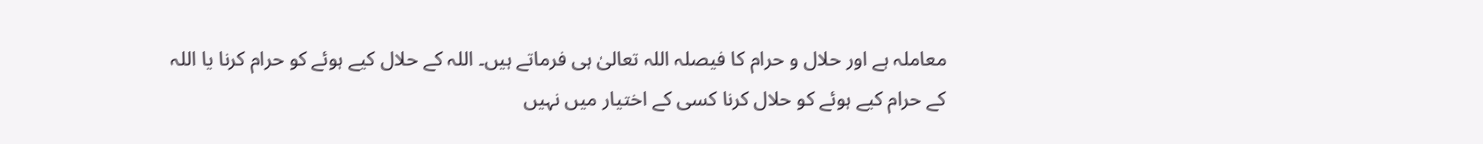معاملہ ہے اور حلال و حرام کا فیصلہ اللہ تعالیٰ ہی فرماتے ہیں۔ اللہ کے حلال کیے ہوئے کو حرام کرنا یا اللہ کے حرام کیے ہوئے کو حلال کرنا کسی کے اختیار میں نہیں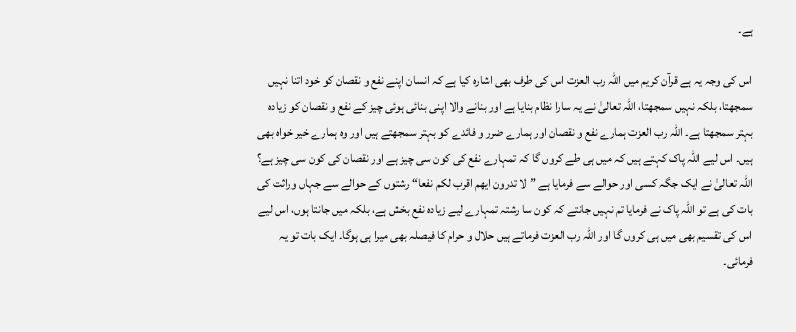ہے۔

اس کی وجہ یہ ہے قرآن کریم میں اللہ رب العزت اس کی طرف بھی اشارہ کیا ہے کہ انسان اپنے نفع و نقصان کو خود اتنا نہیں سمجھتا، بلکہ نہیں سمجھتا، اللہ تعالیٰ نے یہ سارا نظام بنایا ہے اور بنانے والا اپنی بنائی ہوئی چیز کے نفع و نقصان کو زیادہ بہتر سمجھتا ہے۔ اللہ رب العزت ہمارے نفع و نقصان اور ہمارے ضرر و فائدے کو بہتر سمجھتے ہیں اور وہ ہمارے خیر خواہ بھی ہیں۔ اس لیے اللہ پاک کہتے ہیں کہ میں ہی طے کروں گا کہ تمہارے نفع کی کون سی چیز ہے اور نقصان کی کون سی چیز ہے؟ اللہ تعالیٰ نے ایک جگہ کسی اور حوالے سے فرمایا ہے ”لا تدرون ایھم اقرب لکم نفعا“ رشتوں کے حوالے سے جہاں وراثت کی بات کی ہے تو اللہ پاک نے فرمایا تم نہیں جانتے کہ کون سا رشتہ تمہارے لیے زیادہ نفع بخش ہے، بلکہ میں جانتا ہوں، اس لیے اس کی تقسیم بھی میں ہی کروں گا اور اللہ رب العزت فرماتے ہیں حلال و حرام کا فیصلہ بھی میرا ہی ہوگا۔ ایک بات تو یہ فرمائی۔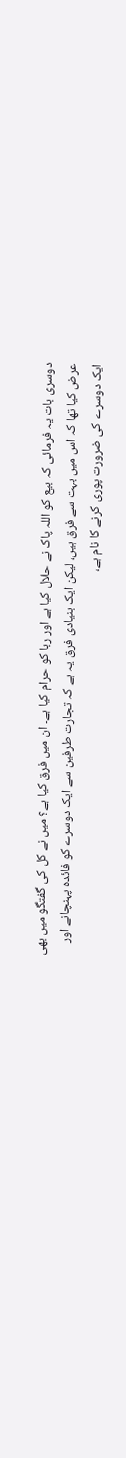دوسری بات یہ فرمائی کہ بیع کو اللہ پاک نے حلال کیا ہے اور ربا کو حرام کیا ہے۔ ان میں فرق کیا ہے؟ میں نے کل کی گفتگو میں بھی عرض کیا تھا کہ اس میں بہت سے فرق ہیں، لیکن ایک بنیادی فرق یہ ہے کہ تجارت طرفین سے ایک دوسرے کو فائدہ پہنچانے اور ایک دوسرے کی ضرورت پوری کرنے کا نام ہے،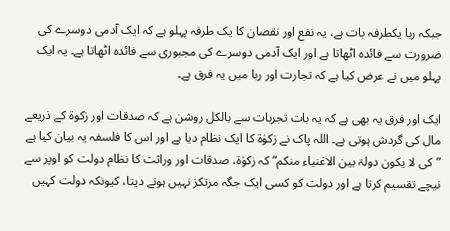جبکہ ربا یکطرفہ بات ہے، یہ نفع اور نقصان کا یک طرفہ پہلو ہے کہ ایک آدمی دوسرے کی ضرورت سے فائدہ اٹھاتا ہے اور ایک آدمی دوسرے کی مجبوری سے فائدہ اٹھاتا ہے۔ یہ ایک پہلو میں نے عرض کیا ہے کہ تجارت اور ربا میں یہ فرق ہے۔

ایک اور فرق یہ بھی ہے کہ یہ بات تجربات سے بالکل روشن ہے کہ صدقات اور زکوۃ کے ذریعے مال کی گردش ہوتی ہے۔ اللہ پاک نے زکوٰۃ کا ایک نظام دیا ہے اور اس کا فلسفہ یہ بیان کیا ہے ”کی لا یکون دولۃ بین الاغنیاء منکم“ کہ زکوٰۃ، صدقات اور وراثت کا نظام دولت کو اوپر سے نیچے تقسیم کرتا ہے اور دولت کو کسی ایک جگہ مرتکز نہیں ہونے دیتا، کیونکہ دولت کہیں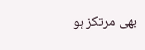بھی مرتکز ہو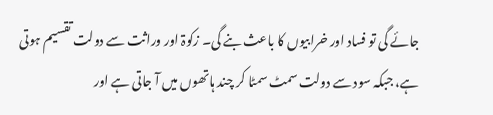جائے گی تو فساد اور خرابیوں کا باعث بنے گی۔ زکوۃ اور وراثت سے دولت تقسیم ہوتی ہے، جبکہ سود سے دولت سمٹ سمٹا کر چند ہاتھوں میں آ جاتی ہے اور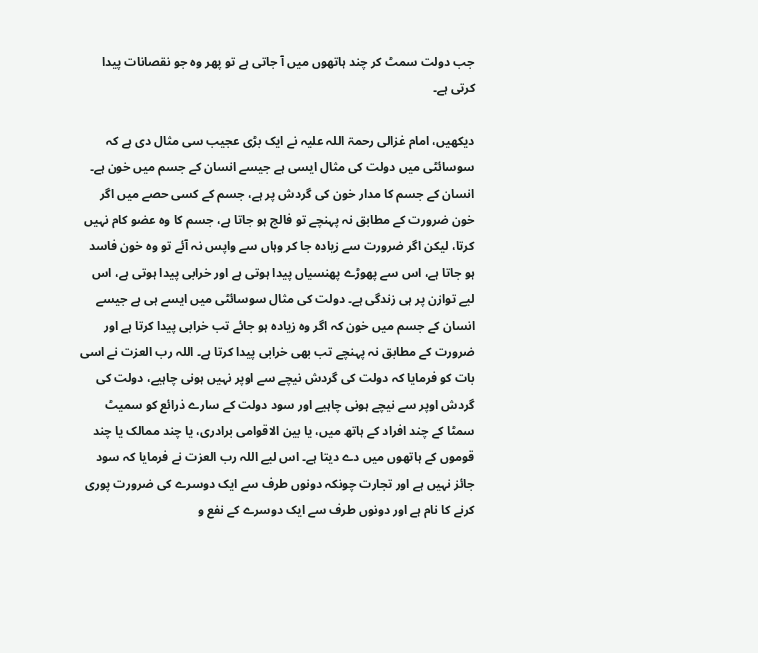جب دولت سمٹ کر چند ہاتھوں میں آ جاتی ہے تو پھر وہ جو نقصانات پیدا کرتی ہے۔

دیکھیں، امام غزالی رحمۃ اللہ علیہ نے ایک بڑی عجیب سی مثال دی ہے کہ سوسائٹی میں دولت کی مثال ایسی ہے جیسے انسان کے جسم میں خون ہے۔ انسان کے جسم کا مدار خون کی گردش پر ہے، جسم کے کسی حصے میں اگر خون ضرورت کے مطابق نہ پہنچے تو فالج ہو جاتا ہے، جسم کا وہ عضو کام نہیں کرتا، لیکن اگر ضرورت سے زیادہ جا کر وہاں سے واپس نہ آئے تو وہ خون فاسد ہو جاتا ہے، اس سے پھوڑے پھنسیاں پیدا ہوتی ہے اور خرابی پیدا ہوتی ہے، اس لیے توازن پر ہی زندگی ہے۔ دولت کی مثال سوسائٹی میں ایسے ہی ہے جیسے انسان کے جسم میں خون کہ اگر وہ زیادہ ہو جائے تب خرابی پیدا کرتا ہے اور ضرورت کے مطابق نہ پہنچے تب بھی خرابی پیدا کرتا ہے۔ اللہ رب العزت نے اسی بات کو فرمایا کہ دولت کی گردش نیچے سے اوپر نہیں ہونی چاہیے، دولت کی گردش اوپر سے نیچے ہونی چاہیے اور سود دولت کے سارے ذرائع کو سمیٹ سمٹا کے چند افراد کے ہاتھ میں، یا بین الاقوامی برادری، یا چند ممالک یا چند قوموں کے ہاتھوں میں دے دیتا ہے۔ اس لیے اللہ رب العزت نے فرمایا کہ سود جائز نہیں ہے اور تجارت چونکہ دونوں طرف سے ایک دوسرے کی ضرورت پوری کرنے کا نام ہے اور دونوں طرف سے ایک دوسرے کے نفع و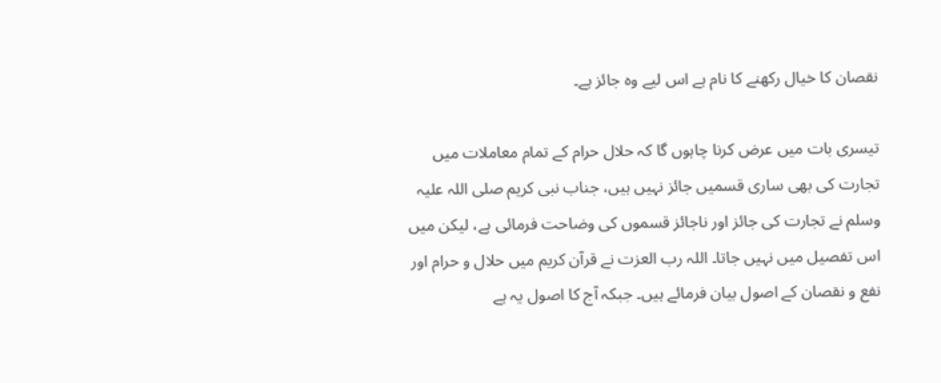نقصان کا خیال رکھنے کا نام ہے اس لیے وہ جائز ہے۔

تیسری بات میں عرض کرنا چاہوں گا کہ حلال حرام کے تمام معاملات میں تجارت کی بھی ساری قسمیں جائز نہیں ہیں، جناب نبی کریم صلی اللہ علیہ وسلم نے تجارت کی جائز اور ناجائز قسموں کی وضاحت فرمائی ہے، لیکن میں اس تفصیل میں نہیں جاتا۔ اللہ رب العزت نے قرآن کریم میں حلال و حرام اور نفع و نقصان کے اصول بیان فرمائے ہیں۔ جبکہ آج کا اصول یہ ہے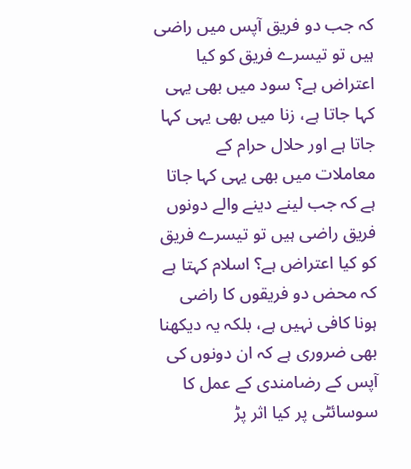کہ جب دو فریق آپس میں راضی ہیں تو تیسرے فریق کو کیا اعتراض ہے؟ سود میں بھی یہی کہا جاتا ہے، زنا میں بھی یہی کہا جاتا ہے اور حلال حرام کے معاملات میں بھی یہی کہا جاتا ہے کہ جب لینے دینے والے دونوں فریق راضی ہیں تو تیسرے فریق کو کیا اعتراض ہے؟ اسلام کہتا ہے کہ محض دو فریقوں کا راضی ہونا کافی نہیں ہے، بلکہ یہ دیکھنا بھی ضروری ہے کہ ان دونوں کی آپس کے رضامندی کے عمل کا سوسائٹی پر کیا اثر پڑ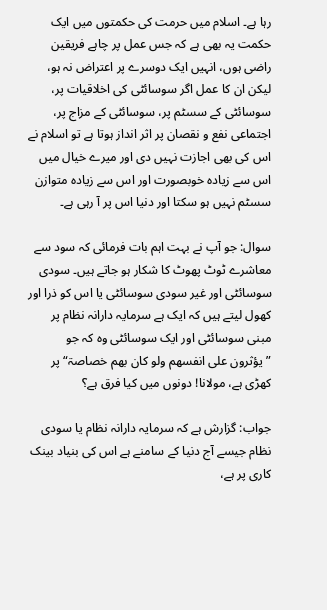رہا ہے۔ اسلام میں حرمت کی حکمتوں میں ایک حکمت یہ بھی ہے کہ جس عمل پر چاہے فریقین راضی ہوں، انہیں ایک دوسرے پر اعتراض نہ ہو، لیکن ان کا عمل اگر سوسائٹی کی اخلاقیات پر، سوسائٹی کے سسٹم پر، سوسائٹی کے مزاج پر، اجتماعی نفع و نقصان پر اثر انداز ہوتا ہے تو اسلام نے اس کی بھی اجازت نہیں دی اور میرے خیال میں اس سے زیادہ خوبصورت اور اس سے زیادہ متوازن سسٹم نہیں ہو سکتا اور دنیا اس پر آ رہی ہے۔

سوال: جو آپ نے بہت اہم بات فرمائی کہ سود سے معاشرے ٹوٹ پھوٹ کا شکار ہو جاتے ہیں۔ سودی سوسائٹی اور غیر سودی سوسائٹی یا اس کو ذرا اور کھول لیتے ہیں کہ ایک ہے سرمایہ دارانہ نظام پر مبنی سوسائٹی اور ایک سوسائٹی وہ کہ جو ”یؤثرون علی انفسھم ولو کان بھم خصاصۃ“ پر کھڑی ہے، مولانا! دونوں میں کیا فرق ہے؟

جواب: گزارش ہے کہ سرمایہ دارانہ نظام یا سودی نظام جیسے آج دنیا کے سامنے ہے اس کی بنیاد بینک کاری پر ہے،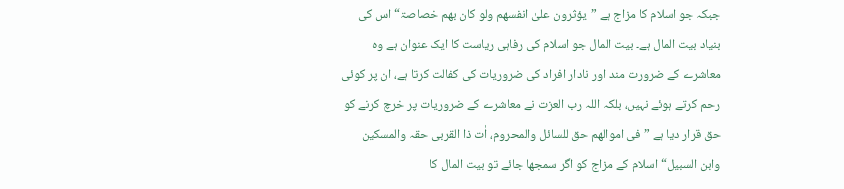جبکہ جو اسلام کا مزاج ہے ”یؤثرون علیٰ انفسھم ولو کان بھم خصاصۃ“ اس کی بنیاد بیت المال ہے۔ بیت المال جو اسلام کی رفاہی ریاست کا ایک عنوان ہے وہ معاشرے کے ضرورت مند اور نادار افراد کی ضروریات کی کفالت کرتا ہے، ان پر کوئی رحم کرتے ہوئے نہیں، بلکہ اللہ رب العزت نے معاشرے کے ضروریات پر خرچ کرنے کو حق قرار دیا ہے ”فی اموالھم حق للسائل والمحروم، اٰت ذا القربی حقہ والمسکین وابن السبیل“ اسلام کے مزاج کو اگر سمجھا جائے تو بیت المال کا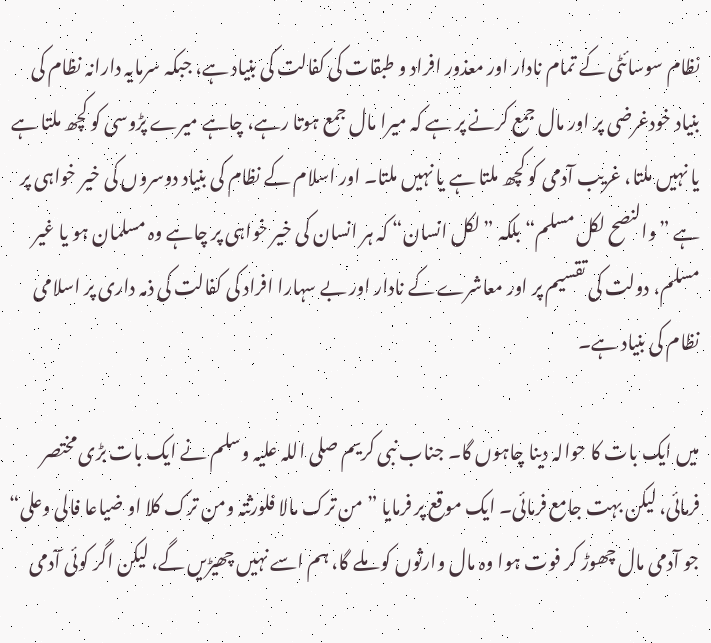نظام سوسائٹی کے تمام نادار اور معذور افراد و طبقات کی کفالت کی بنیاد ہے، جبکہ سرمایہ دارانہ نظام کی بنیاد خودغرضی پر اور مال جمع کرنے پر ہے کہ میرا مال جمع ہوتا رہے، چاہے میرے پڑوسی کو کچھ ملتا ہے یا نہیں ملتا، غریب آدمی کو کچھ ملتا ہے یا نہیں ملتا۔ اور اسلام کے نظام کی بنیاد دوسروں کی خیر خواہی پر ہے ”والنصح لکل مسلم“ بلکہ ”لکل انسان“ کہ ہر انسان کی خیر خواہی پر چاہے وہ مسلمان ہو یا غیر مسلم، دولت کی تقسیم پر اور معاشرے کے نادار اور بے سہارا افراد کی کفالت کی ذمہ داری پر اسلامی نظام کی بنیاد ہے۔

میں ایک بات کا حوالہ دینا چاہوں گا۔ جناب نبی کریم صلی اللہ علیہ وسلم نے ایک بات بڑی مختصر فرمائی، لیکن بہت جامع فرمائی۔ ایک موقع پر فرمایا ”من ترک مالا فلورثتہ ومن ترک کلا او ضیاعا فالی وعلی“ جو آدمی مال چھوڑ کر فوت ہوا وہ مال وارثوں کو ملے گا، ہم اسے نہیں چھیڑیں گے، لیکن اگر کوئی آدمی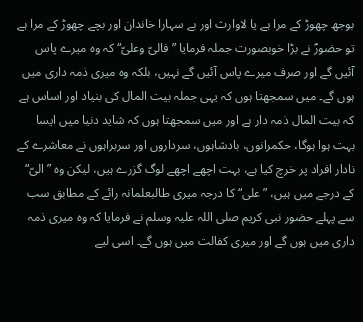بوجھ چھوڑ کے مرا ہے یا لاوارث اور بے سہارا خاندان اور بچے چھوڑ کے مرا ہے تو حضورؐ نے بڑا خوبصورت جملہ فرمایا ”فالیّ وعلیّ“ کہ وہ میرے پاس آئیں گے اور صرف میرے پاس آئیں گے نہیں، بلکہ وہ میری ذمہ داری میں ہوں گے۔ میں سمجھتا ہوں کہ یہی جملہ بیت المال کی بنیاد اور اساس ہے کہ بیت المال ذمہ دار ہے اور میں سمجھتا ہوں کہ شاید دنیا میں ایسا بہت ہوا ہوگا، حکمرانوں، بادشاہوں، سرداروں اور سربراہوں نے معاشرے کے نادار افراد پر خرچ کیا ہے، بہت اچھے اچھے لوگ گزرے ہیں، لیکن وہ ”الیّ“ کے درجے میں ہیں، ”علی“ کا درجہ میری طالبعلمانہ رائے کے مطابق سب سے پہلے حضور نبی کریم صلی اللہ علیہ وسلم نے فرمایا کہ وہ میری ذمہ داری میں ہوں گے اور میری کفالت میں ہوں گے۔ اسی لیے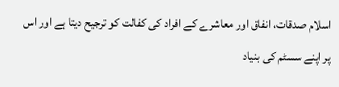اسلام صدقات، انفاق اور معاشرے کے افراد کی کفالت کو ترجیح دیتا ہے اور اس پر اپنے سسٹم کی بنیاد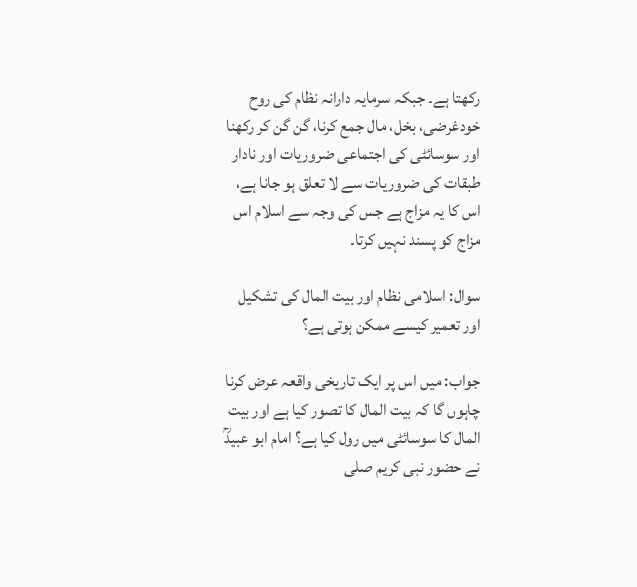رکھتا ہے۔ جبکہ سرمایہ دارانہ نظام کی روح خودغرضی، بخل، مال جمع کرنا، گن گن کر رکھنا اور سوسائٹی کی اجتماعی ضروریات اور نادار طبقات کی ضروریات سے لا تعلق ہو جانا ہے، اس کا یہ مزاج ہے جس کی وجہ سے اسلام اس مزاج کو پسند نہیں کرتا۔

سوال: اسلامی نظام اور بیت المال کی تشکیل اور تعمیر کیسے ممکن ہوتی ہے؟

جواب: میں اس پر ایک تاریخی واقعہ عرض کرنا چاہوں گا کہ بیت المال کا تصور کیا ہے اور بیت المال کا سوسائٹی میں رول کیا ہے؟ امام ابو عبیدؒ نے حضور نبی کریم صلی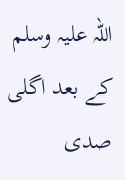اللہ علیہ وسلم کے بعد اگلی صدی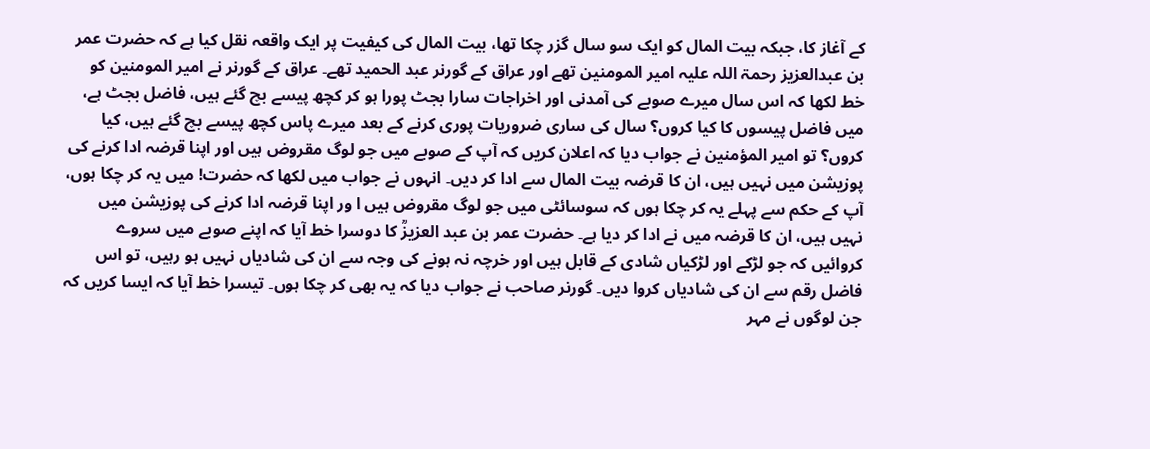کے آغاز کا، جبکہ بیت المال کو ایک سو سال گزر چکا تھا، بیت المال کی کیفیت پر ایک واقعہ نقل کیا ہے کہ حضرت عمر بن عبدالعزیز رحمۃ اللہ علیہ امیر المومنین تھے اور عراق کے گورنر عبد الحمید تھے۔ عراق کے گورنر نے امیر المومنین کو خط لکھا کہ اس سال میرے صوبے کی آمدنی اور اخراجات سارا بجٹ پورا ہو کر کچھ پیسے بچ گئے ہیں، فاضل بجٹ ہے، میں فاضل پیسوں کا کیا کروں؟ سال کی ساری ضروریات پوری کرنے کے بعد میرے پاس کچھ پیسے بچ گئے ہیں، کیا کروں؟ تو امیر المؤمنین نے جواب دیا کہ اعلان کریں کہ آپ کے صوبے میں جو لوگ مقروض ہیں اور اپنا قرضہ ادا کرنے کی پوزیشن میں نہیں ہیں، ان کا قرضہ بیت المال سے ادا کر دیں۔ انہوں نے جواب میں لکھا کہ حضرت! میں یہ کر چکا ہوں، آپ کے حکم سے پہلے یہ کر چکا ہوں کہ سوسائٹی میں جو لوگ مقروض ہیں ا ور اپنا قرضہ ادا کرنے کی پوزیشن میں نہیں ہیں، ان کا قرضہ میں نے ادا کر دیا ہے۔ حضرت عمر بن عبد العزیزؒ کا دوسرا خط آیا کہ اپنے صوبے میں سروے کروائیں کہ جو لڑکے اور لڑکیاں شادی کے قابل ہیں اور خرچہ نہ ہونے کی وجہ سے ان کی شادیاں نہیں ہو رہیں، تو اس فاضل رقم سے ان کی شادیاں کروا دیں۔ گورنر صاحب نے جواب دیا کہ یہ بھی کر چکا ہوں۔ تیسرا خط آیا کہ ایسا کریں کہ جن لوگوں نے مہر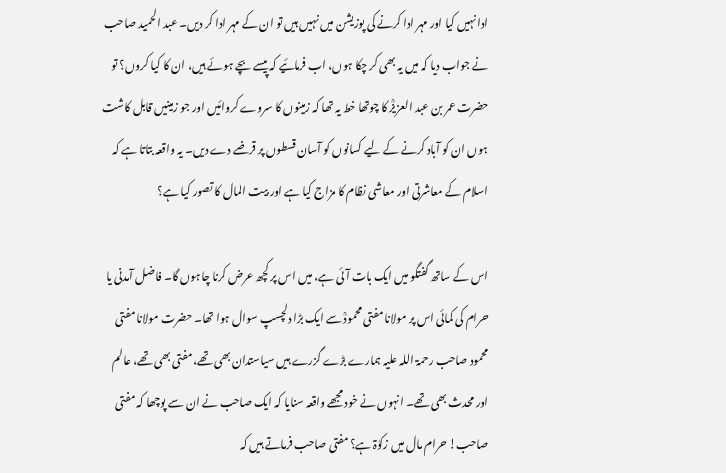ادا نہیں کیا اور مہر ادا کرنے کی پوزیشن میں نہیں ہیں تو ان کے مہر ادا کر دیں۔ عبد الحمید صاحب نے جواب دیا کہ میں یہ بھی کر چکا ہوں، اب فرمائیے کہ پیسے بچے ہوئے ہیں، ان کا کیا کروں؟ تو حضرت عمر بن عبد العزیزؒ کا چوتھا خط یہ تھا کہ زمینوں کا سروے کروائیں اور جو زمینیں قابل کاشت ہوں ان کو آباد کرنے کے لیے کسانوں کو آسان قسطوں پر قرضے دے دیں۔ یہ واقعہ بتاتا ہے کہ اسلام کے معاشرتی اور معاشی نظام کا مزاج کیا ہے اور بیت المال کا تصور کیا ہے؟

اس کے ساتھ گفتگو میں ایک بات آئی ہے، میں اس پر کچھ عرض کرنا چاہوں گا۔ فاضل آمدنی یا حرام کی کمائی اس پر مولانا مفتی محمودؒ سے ایک بڑا دلچسپ سوال ہوا تھا۔ حضرت مولانا مفتی محمود صاحب رحمۃ اللہ علیہ ہمارے بڑے گزرے ہیں سیاستدان بھی تھے، مفتی بھی تھے، عالم اور محدث بھی تھے۔ انہوں نے خود مجھے واقعہ سنایا کہ ایک صاحب نے ان سے پوچھا کہ مفتی صاحب! حرام مال میں زکوٰۃ ہے؟ مفتی صاحب فرماتے ہیں کہ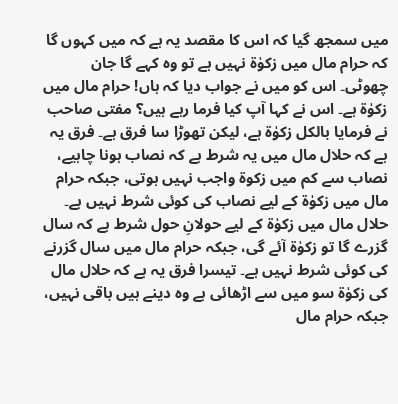میں سمجھ گیا کہ اس کا مقصد یہ ہے کہ میں کہوں گا کہ حرام مال میں زکوٰۃ نہیں ہے تو وہ کہے گا جان چھوٹی۔ اس کو میں نے جواب دیا کہ ہاں! حرام مال میں زکوٰۃ ہے۔ اس نے کہا آپ کیا فرما رہے ہیں؟ مفتی صاحب نے فرمایا بالکل زکوٰۃ ہے، لیکن تھوڑا سا فرق ہے۔ فرق یہ ہے کہ حلال مال میں یہ شرط ہے کہ نصاب ہونا چاہیے، نصاب سے کم میں زکوۃ واجب نہیں ہوتی، جبکہ حرام مال میں زکوٰۃ کے لیے نصاب کی کوئی شرط نہیں ہے۔ حلال مال میں زکوٰۃ کے لیے حولانِ حول شرط ہے کہ سال گزرے گا تو زکوٰۃ آئے گی، جبکہ حرام مال میں سال گزرنے کی کوئی شرط نہیں ہے۔ تیسرا فرق یہ ہے کہ حلال مال کی زکوٰۃ سو میں سے اڑھائی ہے وہ دینے ہیں باقی نہیں، جبکہ حرام مال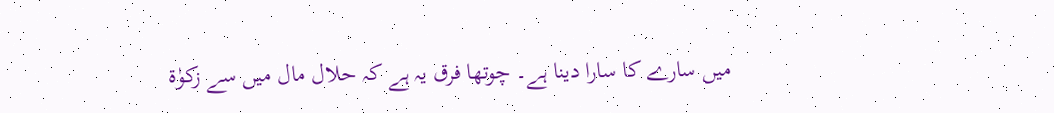میں سارے کا سارا دینا ہے۔ چوتھا فرق یہ ہے کہ حلال مال میں سے زکوٰۃ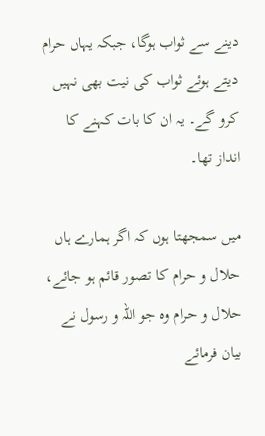دینے سے ثواب ہوگا، جبکہ یہاں حرام دیتے ہوئے ثواب کی نیت بھی نہیں کرو گے۔ یہ ان کا بات کہنے کا انداز تھا۔

میں سمجھتا ہوں کہ اگر ہمارے ہاں حلال و حرام کا تصور قائم ہو جائے، حلال و حرام وہ جو اللہ و رسول نے بیان فرمائے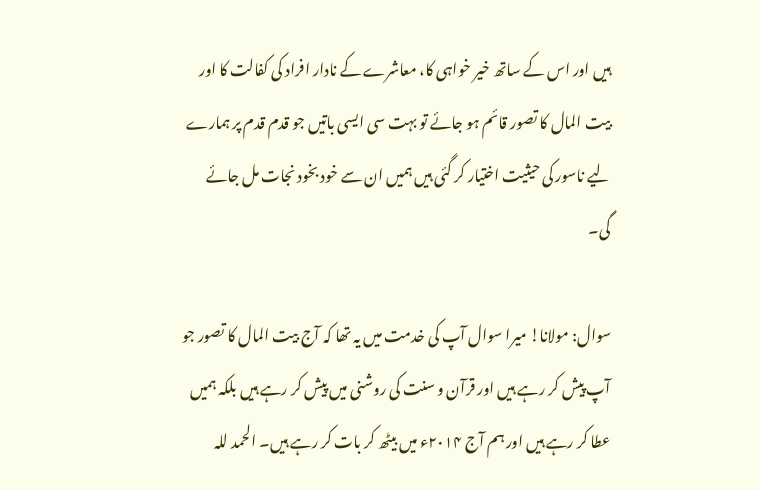ہیں اور اس کے ساتھ خیر خواہی کا، معاشرے کے نادار افراد کی کفالت کا اور بیت المال کا تصور قائم ہو جائے تو بہت سی ایسی باتیں جو قدم قدم پر ہمارے لیے ناسور کی حیثیت اختیار کر گئی ہیں ہمیں ان سے خود بخود نجات مل جائے گی۔

سوال: مولانا! میرا سوال آپ کی خدمت میں یہ تھا کہ آج بیت المال کا تصور جو آپ پیش کر رہے ہیں اور قرآن و سنت کی روشنی میں پیش کر رہے ہیں بلکہ ہمیں عطا کر رہے ہیں اور ہم آج ۲۰۱۴ء میں بیٹھ کر بات کر رہے ہیں۔ الحمد للہ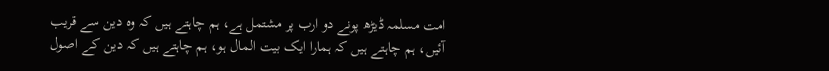امت مسلمہ ڈیڑھ پونے دو ارب پر مشتمل ہے، ہم چاہتے ہیں کہ وہ دین سے قریب آئیں، ہم چاہتے ہیں کہ ہمارا ایک بیت المال ہو، ہم چاہتے ہیں کہ دین کے اصول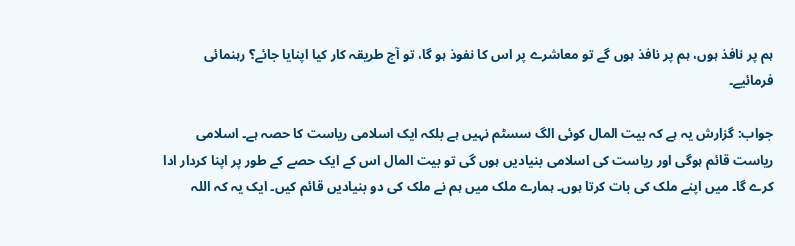ہم پر نافذ ہوں، ہم پر نافذ ہوں گے تو معاشرے پر اس کا نفوذ ہو گا، تو آج طریقہ کار کیا اپنایا جائے؟ رہنمائی فرمائیے۔

جواب: گزارش یہ ہے کہ بیت المال کوئی الگ سسٹم نہیں ہے بلکہ ایک اسلامی ریاست کا حصہ ہے۔ اسلامی ریاست قائم ہوگی اور ریاست کی اسلامی بنیادیں ہوں گی تو بیت المال اس کے ایک حصے کے طور پر اپنا کردار ادا کرے گا۔ میں اپنے ملک کی بات کرتا ہوں۔ ہمارے ملک میں ہم نے ملک کی دو بنیادیں قائم کیں۔ ایک یہ کہ اللہ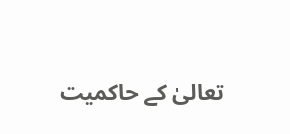تعالیٰ کے حاکمیت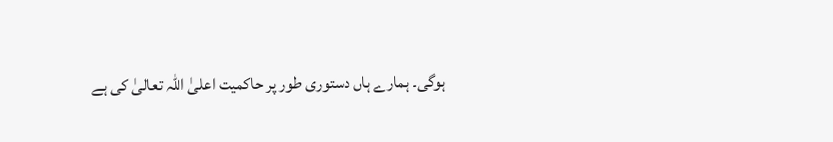ہوگی۔ ہمارے ہاں دستوری طور پر حاکمیت اعلیٰ اللہ تعالیٰ کی ہے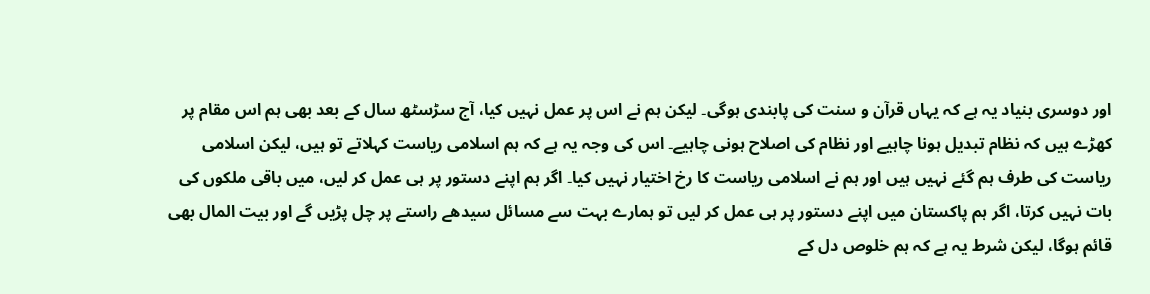اور دوسری بنیاد یہ ہے کہ یہاں قرآن و سنت کی پابندی ہوگی۔ لیکن ہم نے اس پر عمل نہیں کیا، آج سڑسٹھ سال کے بعد بھی ہم اس مقام پر کھڑے ہیں کہ نظام تبدیل ہونا چاہیے اور نظام کی اصلاح ہونی چاہیے۔ اس کی وجہ یہ ہے کہ ہم اسلامی ریاست کہلاتے تو ہیں، لیکن اسلامی ریاست کی طرف ہم گئے نہیں ہیں اور ہم نے اسلامی ریاست کا رخ اختیار نہیں کیا۔ اگر ہم اپنے دستور پر ہی عمل کر لیں، میں باقی ملکوں کی بات نہیں کرتا، اگر ہم پاکستان میں اپنے دستور پر ہی عمل کر لیں تو ہمارے بہت سے مسائل سیدھے راستے پر چل پڑیں گے اور بیت المال بھی قائم ہوگا، لیکن شرط یہ ہے کہ ہم خلوص دل کے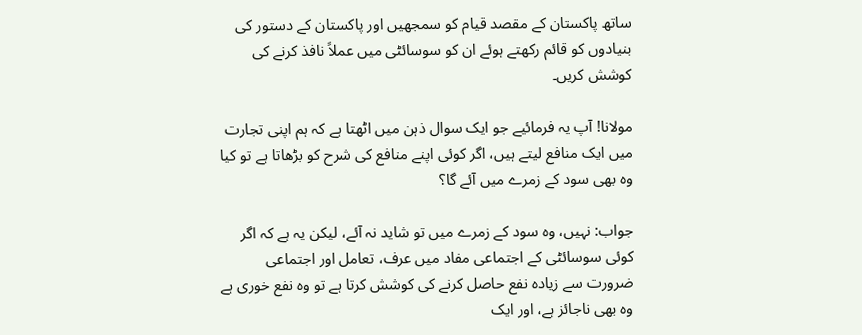ساتھ پاکستان کے مقصد قیام کو سمجھیں اور پاکستان کے دستور کی بنیادوں کو قائم رکھتے ہوئے ان کو سوسائٹی میں عملاً نافذ کرنے کی کوشش کریں۔

مولانا! آپ یہ فرمائیے جو ایک سوال ذہن میں اٹھتا ہے کہ ہم اپنی تجارت میں ایک منافع لیتے ہیں، اگر کوئی اپنے منافع کی شرح کو بڑھاتا ہے تو کیا وہ بھی سود کے زمرے میں آئے گا؟

جواب: نہیں، وہ سود کے زمرے میں تو شاید نہ آئے، لیکن یہ ہے کہ اگر کوئی سوسائٹی کے اجتماعی مفاد میں عرف، تعامل اور اجتماعی ضرورت سے زیادہ نفع حاصل کرنے کی کوشش کرتا ہے تو وہ نفع خوری ہے وہ بھی ناجائز ہے، اور ایک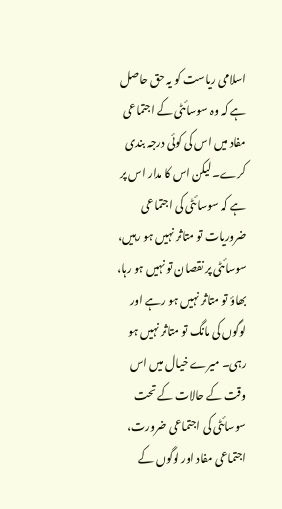اسلامی ریاست کو یہ حق حاصل ہے کہ وہ سوسائٹی کے اجتماعی مفاد میں اس کی کوئی درجہ بندی کرے۔ لیکن اس کا مدار اس پر ہے کہ سوسائٹی کی اجتماعی ضروریات تو متاثر نہیں ہو رہیں، سوسائٹی پر نقصان تو نہیں ہو رہا، بھاؤ تو متاثر نہیں ہو رہے اور لوگوں کی مانگ تو متاثر نہیں ہو رہی۔ میرے خیال میں اس وقت کے حالات کے تحت سوسائٹی کی اجتماعی ضرورت، اجتماعی مفاد اور لوگوں کے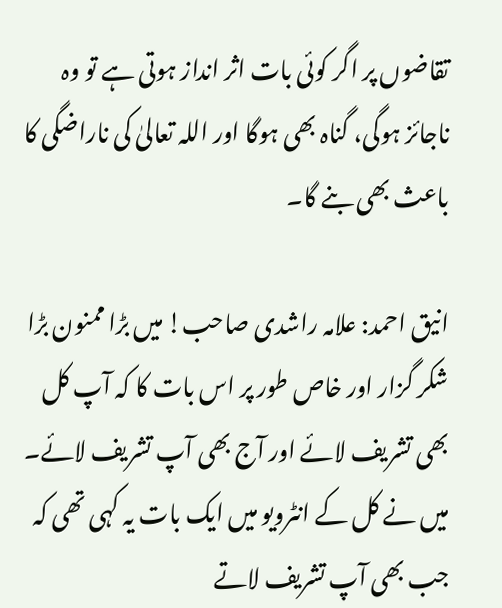تقاضوں پر اگر کوئی بات اثر انداز ہوتی ہے تو وہ ناجائز ہوگی، گناہ بھی ہوگا اور اللہ تعالیٰ کی ناراضگی کا باعث بھی بنے گا۔

انیق احمد: علامہ راشدی صاحب! میں بڑا ممنون بڑا شکر گزار اور خاص طور پر اس بات کا کہ آپ کل بھی تشریف لائے اور آج بھی آپ تشریف لائے۔ میں نے کل کے انٹرویو میں ایک بات یہ کہی تھی کہ جب بھی آپ تشریف لاتے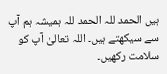ہیں الحمد للہ الحمد للہ ہمیشہ ہم آپ سے سیکھتے ہیں۔ اللہ تعالیٰ آپ کو سلامت رکھیں۔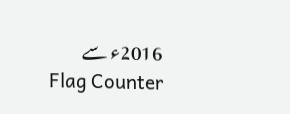2016ء سے
Flag Counter